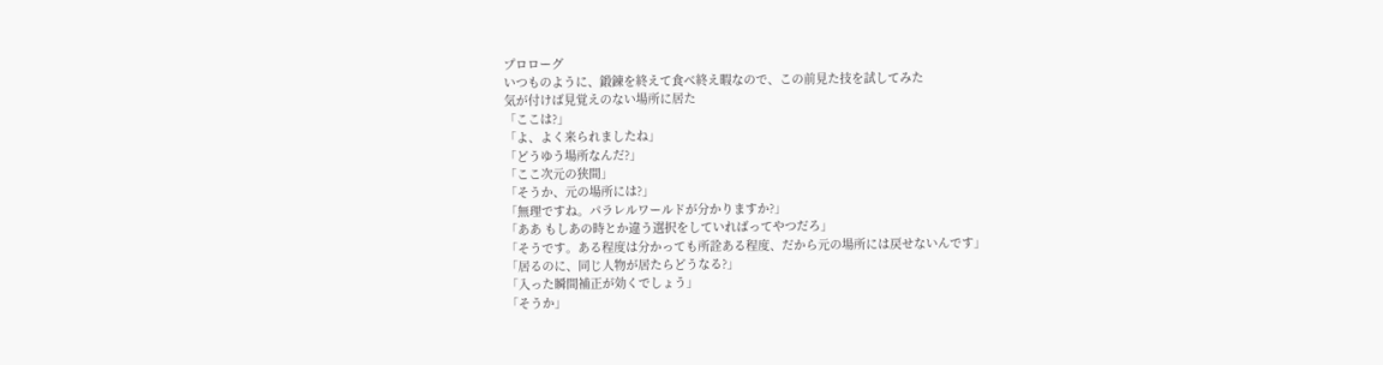プロローグ
いつものように、鍛錬を終えて食べ終え暇なので、この前見た技を試してみた
気が付けば見覚えのない場所に居た
「ここは?」
「よ、よく来られましたね」
「どうゆう場所なんだ?」
「ここ次元の狭間」
「そうか、元の場所には?」
「無理ですね。パラレルワールドが分かりますか?」
「ああ もしあの時とか違う選択をしていればってやつだろ」
「そうです。ある程度は分かっても所詮ある程度、だから元の場所には戻せないんです」
「居るのに、同じ人物が居たらどうなる?」
「入った瞬間補正が効くでしょう」
「そうか」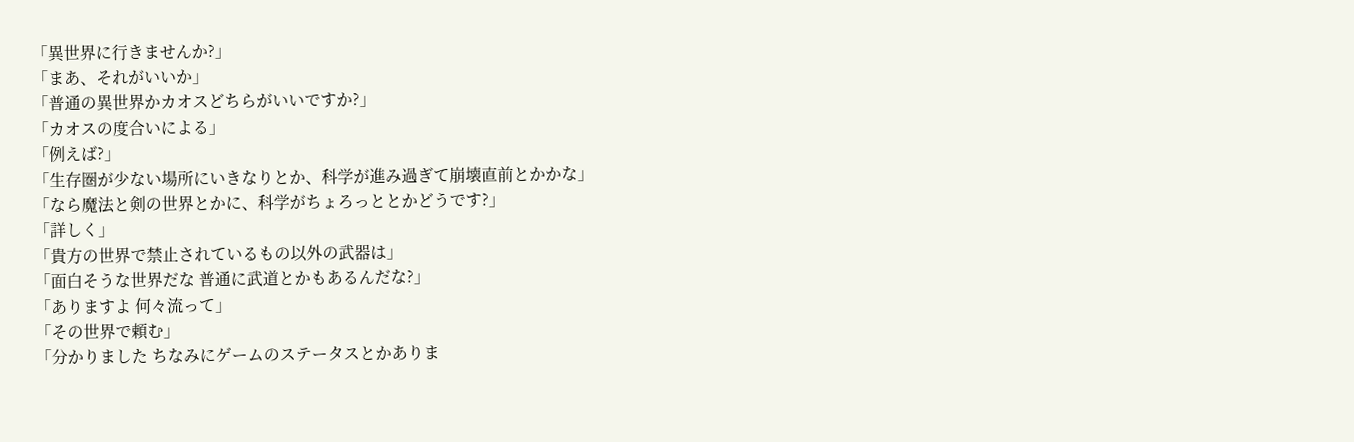「異世界に行きませんか?」
「まあ、それがいいか」
「普通の異世界かカオスどちらがいいですか?」
「カオスの度合いによる」
「例えば?」
「生存圏が少ない場所にいきなりとか、科学が進み過ぎて崩壊直前とかかな」
「なら魔法と剣の世界とかに、科学がちょろっととかどうです?」
「詳しく」
「貴方の世界で禁止されているもの以外の武器は」
「面白そうな世界だな 普通に武道とかもあるんだな?」
「ありますよ 何々流って」
「その世界で頼む」
「分かりました ちなみにゲームのステータスとかありま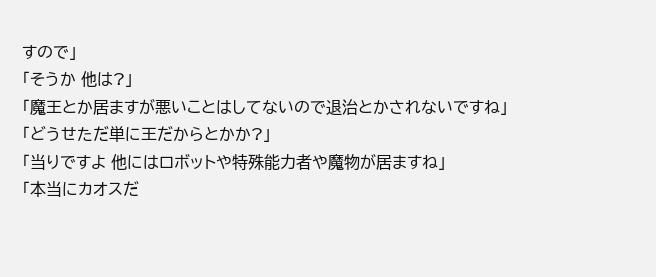すので」
「そうか 他は?」
「魔王とか居ますが悪いことはしてないので退治とかされないですね」
「どうせただ単に王だからとかか?」
「当りですよ 他にはロボットや特殊能力者や魔物が居ますね」
「本当にカオスだ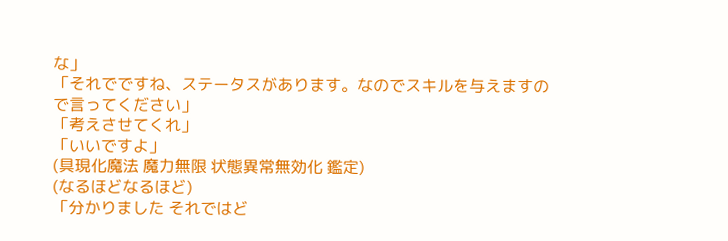な」
「それでですね、ステータスがあります。なのでスキルを与えますので言ってください」
「考えさせてくれ」
「いいですよ」
(具現化魔法 魔力無限 状態異常無効化 鑑定)
(なるほどなるほど)
「分かりました それではど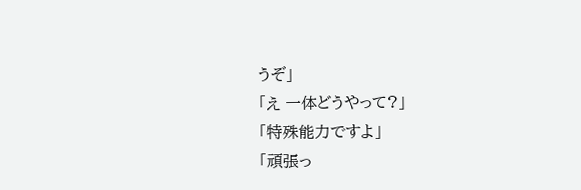うぞ」
「え 一体どうやって?」
「特殊能力ですよ」
「頑張っ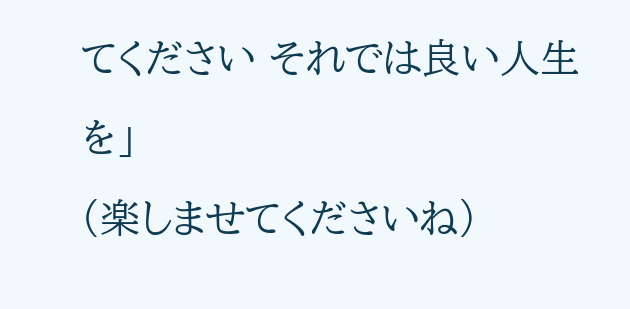てください それでは良い人生を」
(楽しませてくださいね)